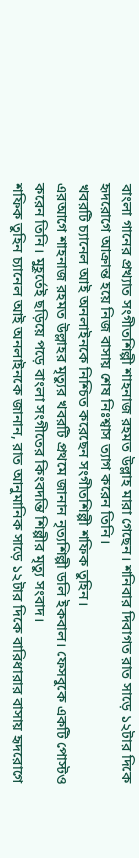বাংলা গানের প্রখ্যাত সংগীতশিল্পী শাহনাজ রহমত উল্লাহ মারা গেছেন। শনিবার দিবাগত রাত সাড়ে ১২টার দিকে হৃদরোগে আক্রান্ত হয়ে নিজ বাসায় শেষ নিঃশ্বাস ত্যাগ করেন তিনি।
খবরটি চ্যানেল আই অনলাইনকে নিশ্চিত করেছেন সংগীতশিল্পী শফিক তুহিন।
এরআগে শাহনাজ রহমত উল্লাহর মৃত্যুর খবরটি প্রথমে জানান নৃত্যশিল্পী ডলি ইকবাল। ফেসবুকে একটি পোস্টও করেন তিনি। মুহূর্তেই ছড়িয়ে পড়ে বাংলা সংগীতের কিংবদন্তি শিল্পীর মৃত্যু সংবাদ।
শফিক তুহিন চ্যানেল আই অনলাইনকে জানান, রাত আনুমানিক সাড়ে ১২টার দিকে বারিধারার বাসায় হৃদরোগে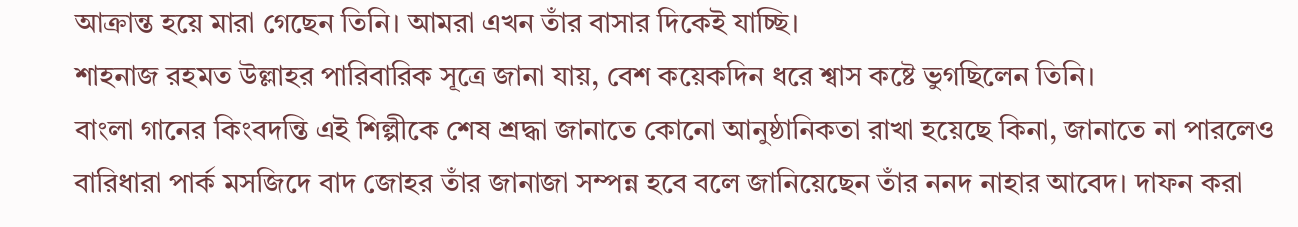আক্রান্ত হয়ে মারা গেছেন তিনি। আমরা এখন তাঁর বাসার দিকেই যাচ্ছি।
শাহনাজ রহমত উল্লাহর পারিবারিক সূত্রে জানা যায়, বেশ কয়েকদিন ধরে শ্বাস কষ্টে ভুগছিলেন তিনি।
বাংলা গানের কিংবদন্তি এই শিল্পীকে শেষ শ্রদ্ধা জানাতে কোনো আনুষ্ঠানিকতা রাখা হয়েছে কিনা, জানাতে না পারলেও বারিধারা পার্ক মসজিদে বাদ জোহর তাঁর জানাজা সম্পন্ন হবে বলে জানিয়েছেন তাঁর ননদ নাহার আবেদ। দাফন করা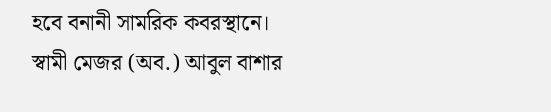হবে বনানী সামরিক কবরস্থানে।
স্বামী মেজর (অব.) আবুল বাশার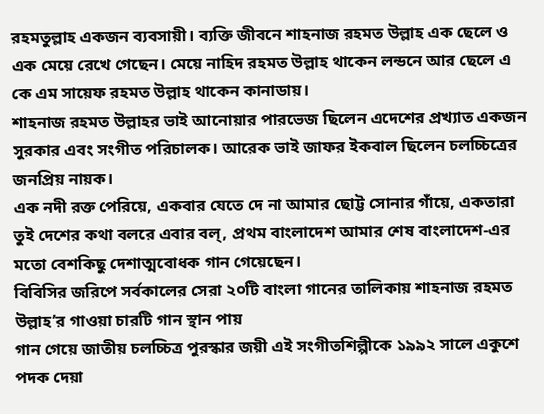রহমতুল্লাহ একজন ব্যবসায়ী। ব্যক্তি জীবনে শাহনাজ রহমত উল্লাহ এক ছেলে ও এক মেয়ে রেখে গেছেন। মেয়ে নাহিদ রহমত উল্লাহ থাকেন লন্ডনে আর ছেলে এ কে এম সায়েফ রহমত উল্লাহ থাকেন কানাডায়।
শাহনাজ রহমত উল্লাহর ভাই আনোয়ার পারভেজ ছিলেন এদেশের প্রখ্যাত একজন সুরকার এবং সংগীত পরিচালক। আরেক ভাই জাফর ইকবাল ছিলেন চলচ্চিত্রের জনপ্রিয় নায়ক।
এক নদী রক্ত পেরিয়ে, একবার যেতে দে না আমার ছোট্ট সোনার গাঁয়ে, একতারা তুই দেশের কথা বলরে এবার বল্, প্রথম বাংলাদেশ আমার শেষ বাংলাদেশ-এর মতো বেশকিছু দেশাত্মবোধক গান গেয়েছেন।
বিবিসির জরিপে সর্বকালের সেরা ২০টি বাংলা গানের তালিকায় শাহনাজ রহমত উল্লাহ’র গাওয়া চারটি গান স্থান পায়
গান গেয়ে জাতীয় চলচ্চিত্র পুরস্কার জয়ী এই সংগীতশিল্পীকে ১৯৯২ সালে একুশে পদক দেয়া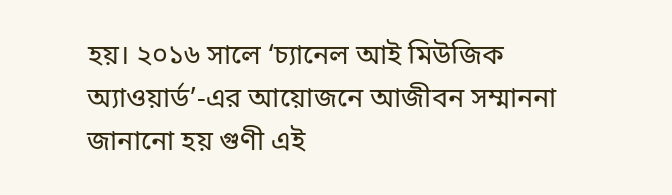হয়। ২০১৬ সালে ‘চ্যানেল আই মিউজিক অ্যাওয়ার্ড’-এর আয়োজনে আজীবন সম্মাননা জানানো হয় গুণী এই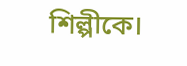শিল্পীকে।